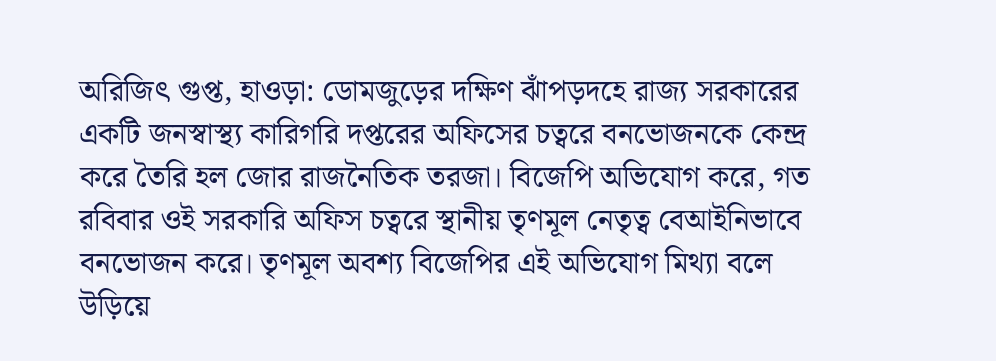অরিজিৎ গুপ্ত, হাওড়া: ডোমজুড়ের দক্ষিণ ঝাঁপড়দহে রাজ্য সরকারের একটি জনস্বাস্থ্য কারিগরি দপ্তরের অফিসের চত্বরে বনভোজনকে কেন্দ্র করে তৈরি হল জোর রাজনৈতিক তরজা। বিজেপি অভিযোগ করে, গত রবিবার ওই সরকারি অফিস চত্বরে স্থানীয় তৃণমূল নেতৃত্ব বেআইনিভাবে বনভোজন করে। তৃণমূল অবশ্য বিজেপির এই অভিযোগ মিথ্যা বলে উড়িয়ে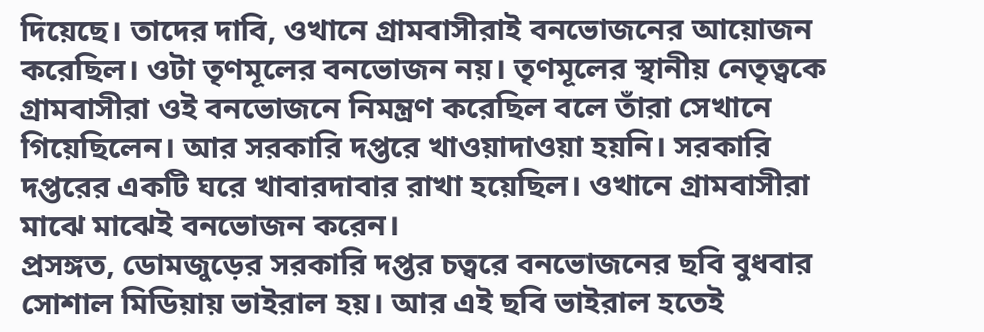দিয়েছে। তাদের দাবি, ওখানে গ্রামবাসীরাই বনভোজনের আয়োজন করেছিল। ওটা তৃণমূলের বনভোজন নয়। তৃণমূলের স্থানীয় নেতৃত্বকে গ্রামবাসীরা ওই বনভোজনে নিমন্ত্রণ করেছিল বলে তাঁরা সেখানে গিয়েছিলেন। আর সরকারি দপ্তরে খাওয়াদাওয়া হয়নি। সরকারি দপ্তরের একটি ঘরে খাবারদাবার রাখা হয়েছিল। ওখানে গ্রামবাসীরা মাঝে মাঝেই বনভোজন করেন।
প্রসঙ্গত, ডোমজুড়ের সরকারি দপ্তর চত্বরে বনভোজনের ছবি বুধবার সোশাল মিডিয়ায় ভাইরাল হয়। আর এই ছবি ভাইরাল হতেই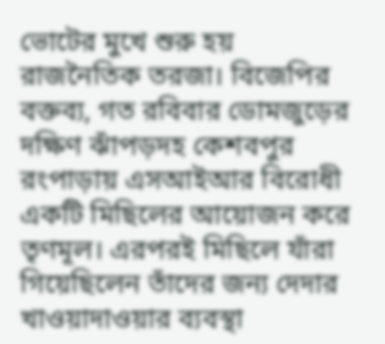ভোটের মুখে শুরু হয় রাজনৈতিক তরজা। বিজেপির বক্তব্য, গত রবিবার ডোমজুড়ের দক্ষিণ ঝাঁপড়দহ কেশবপুর রংপাড়ায় এসআইআর বিরোধী একটি মিছিলের আয়োজন করে তৃণমূল। এরপরই মিছিলে যাঁরা গিয়েছিলেন তাঁদের জন্য দেদার খাওয়াদাওয়ার ব্যবস্থা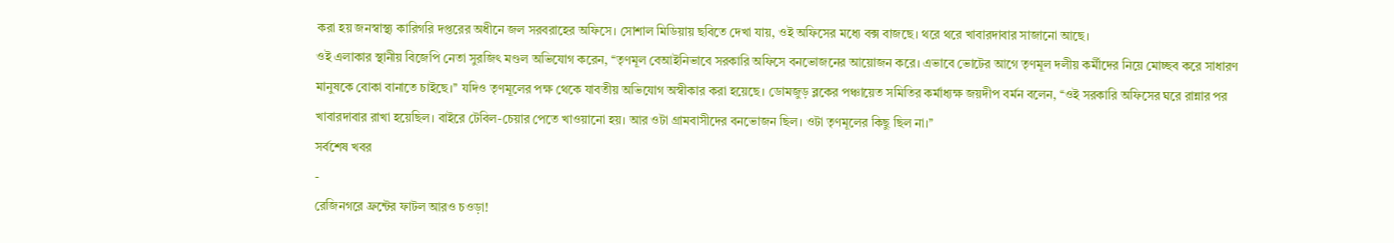করা হয় জনস্বাস্থ্য কারিগরি দপ্তরের অধীনে জল সরবরাহের অফিসে। সোশাল মিডিয়ায় ছবিতে দেখা যায়, ওই অফিসের মধ্যে বক্স বাজছে। থরে থরে খাবারদাবার সাজানো আছে।
ওই এলাকার স্থানীয় বিজেপি নেতা সুরজিৎ মণ্ডল অভিযোগ করেন, ‘‘তৃণমূল বেআইনিভাবে সরকারি অফিসে বনভোজনের আয়োজন করে। এভাবে ভোটের আগে তৃণমূল দলীয় কর্মীদের নিয়ে মোচ্ছব করে সাধারণ মানুষকে বোকা বানাতে চাইছে।’’ যদিও তৃণমূলের পক্ষ থেকে যাবতীয় অভিযোগ অস্বীকার করা হয়েছে। ডোমজুড় ব্লকের পঞ্চায়েত সমিতির কর্মাধ্যক্ষ জয়দীপ বর্মন বলেন, ‘‘ওই সরকারি অফিসের ঘরে রান্নার পর খাবারদাবার রাখা হয়েছিল। বাইরে টেবিল-চেয়ার পেতে খাওয়ানো হয়। আর ওটা গ্রামবাসীদের বনভোজন ছিল। ওটা তৃণমূলের কিছু ছিল না।’’
সর্বশেষ খবর
-
রেজিনগরে ফ্রন্টের ফাটল আরও চওড়া!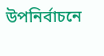উপনির্বাচনে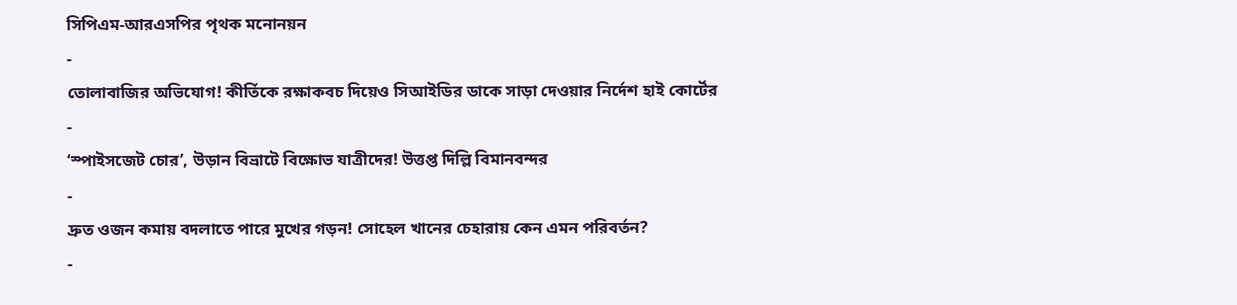সিপিএম-আরএসপির পৃথক মনোনয়ন
-
তোলাবাজির অভিযোগ! কীর্তিকে রক্ষাকবচ দিয়েও সিআইডির ডাকে সাড়া দেওয়ার নির্দেশ হাই কোর্টের
-
‘স্পাইসজেট চোর’, উড়ান বিভ্রাটে বিক্ষোভ যাত্রীদের! উত্তপ্ত দিল্লি বিমানবন্দর
-
দ্রুত ওজন কমায় বদলাতে পারে মুখের গড়ন! সোহেল খানের চেহারায় কেন এমন পরিবর্তন?
-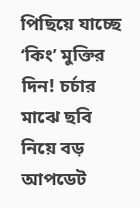পিছিয়ে যাচ্ছে ‘কিং’ মুক্তির দিন! চর্চার মাঝে ছবি নিয়ে বড় আপডেট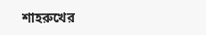শাহরুখের